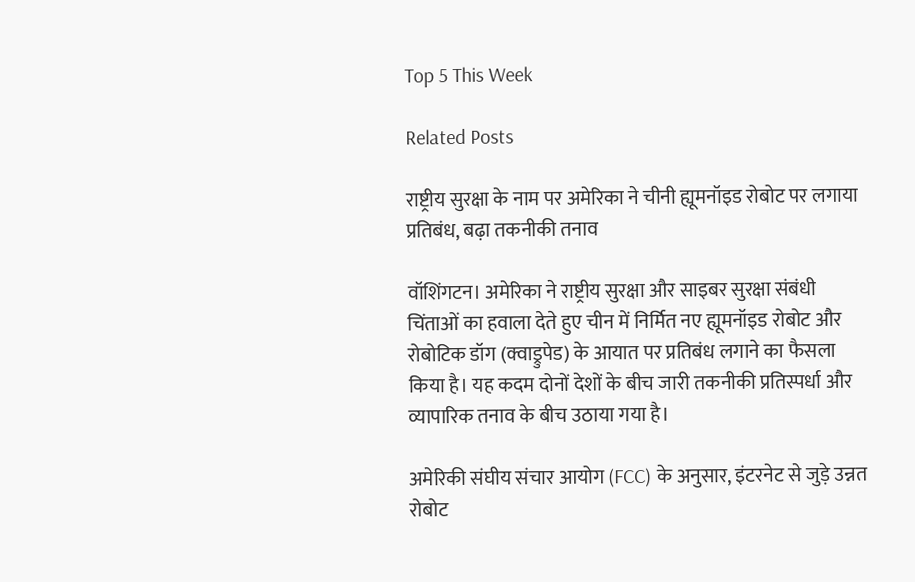Top 5 This Week

Related Posts

राष्ट्रीय सुरक्षा के नाम पर अमेरिका ने चीनी ह्यूमनॉइड रोबोट पर लगाया प्रतिबंध, बढ़ा तकनीकी तनाव

वॉशिंगटन। अमेरिका ने राष्ट्रीय सुरक्षा और साइबर सुरक्षा संबंधी चिंताओं का हवाला देते हुए चीन में निर्मित नए ह्यूमनॉइड रोबोट और रोबोटिक डॉग (क्वाड्रुपेड) के आयात पर प्रतिबंध लगाने का फैसला किया है। यह कदम दोनों देशों के बीच जारी तकनीकी प्रतिस्पर्धा और व्यापारिक तनाव के बीच उठाया गया है।

अमेरिकी संघीय संचार आयोग (FCC) के अनुसार, इंटरनेट से जुड़े उन्नत रोबोट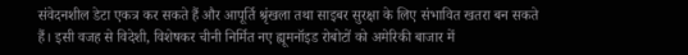संवेदनशील डेटा एकत्र कर सकते हैं और आपूर्ति श्रृंखला तथा साइबर सुरक्षा के लिए संभावित खतरा बन सकते हैं। इसी वजह से विदेशी, विशेषकर चीनी निर्मित नए ह्यूमनॉइड रोबोटों को अमेरिकी बाजार में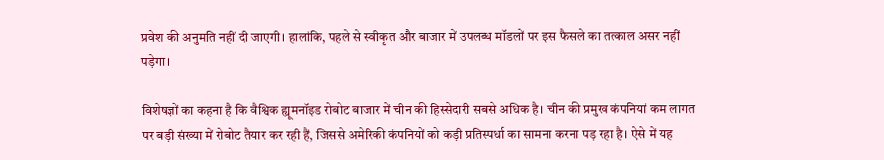प्रवेश की अनुमति नहीं दी जाएगी। हालांकि, पहले से स्वीकृत और बाजार में उपलब्ध मॉडलों पर इस फैसले का तत्काल असर नहीं पड़ेगा।

विशेषज्ञों का कहना है कि वैश्विक ह्यूमनॉइड रोबोट बाजार में चीन की हिस्सेदारी सबसे अधिक है। चीन की प्रमुख कंपनियां कम लागत पर बड़ी संख्या में रोबोट तैयार कर रही हैं, जिससे अमेरिकी कंपनियों को कड़ी प्रतिस्पर्धा का सामना करना पड़ रहा है। ऐसे में यह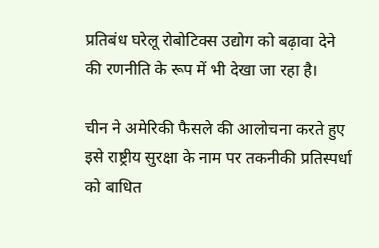प्रतिबंध घरेलू रोबोटिक्स उद्योग को बढ़ावा देने की रणनीति के रूप में भी देखा जा रहा है।

चीन ने अमेरिकी फैसले की आलोचना करते हुए इसे राष्ट्रीय सुरक्षा के नाम पर तकनीकी प्रतिस्पर्धा को बाधित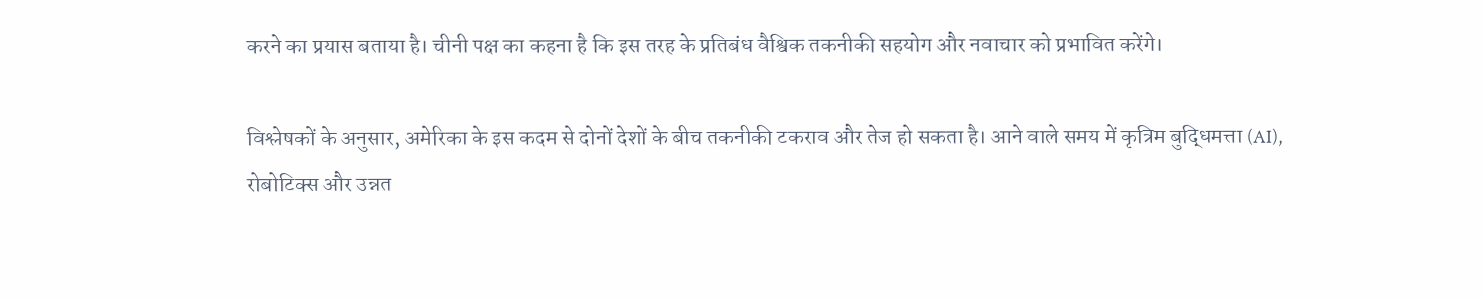करने का प्रयास बताया है। चीनी पक्ष का कहना है कि इस तरह के प्रतिबंध वैश्विक तकनीकी सहयोग और नवाचार को प्रभावित करेंगे।

विश्लेषकों के अनुसार, अमेरिका के इस कदम से दोनों देशों के बीच तकनीकी टकराव और तेज हो सकता है। आने वाले समय में कृत्रिम बुद्धिमत्ता (AI), रोबोटिक्स और उन्नत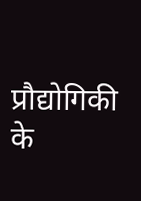प्रौद्योगिकी के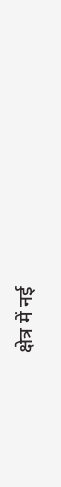क्षेत्र में नई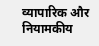व्यापारिक और नियामकीय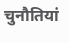चुनौतियां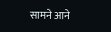सामने आने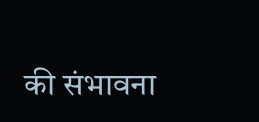की संभावना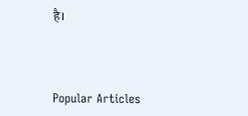है।



Popular Articles